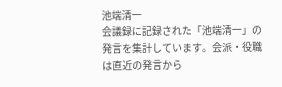池端清一
会議録に記録された「池端清一」の発言を集計しています。会派・役職は直近の発言から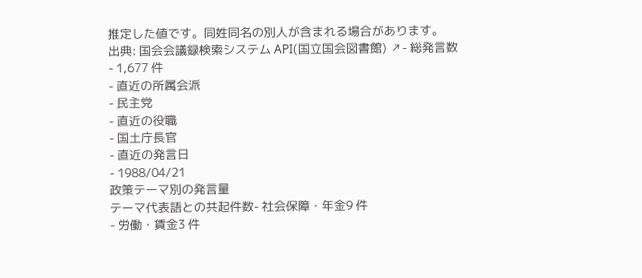推定した値です。同姓同名の別人が含まれる場合があります。
出典: 国会会議録検索システム API(国立国会図書館) ↗- 総発言数
- 1,677 件
- 直近の所属会派
- 民主党
- 直近の役職
- 国土庁長官
- 直近の発言日
- 1988/04/21
政策テーマ別の発言量
テーマ代表語との共起件数- 社会保障・年金9 件
- 労働・賃金3 件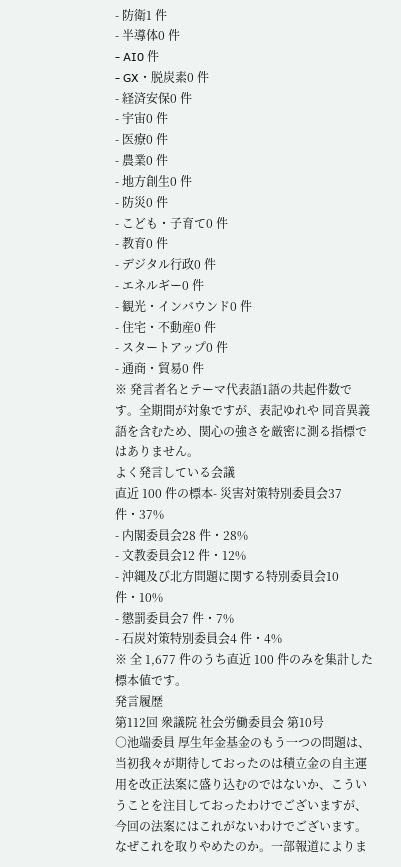- 防衛1 件
- 半導体0 件
- AI0 件
- GX・脱炭素0 件
- 経済安保0 件
- 宇宙0 件
- 医療0 件
- 農業0 件
- 地方創生0 件
- 防災0 件
- こども・子育て0 件
- 教育0 件
- デジタル行政0 件
- エネルギー0 件
- 観光・インバウンド0 件
- 住宅・不動産0 件
- スタートアップ0 件
- 通商・貿易0 件
※ 発言者名とテーマ代表語1語の共起件数です。全期間が対象ですが、表記ゆれや 同音異義語を含むため、関心の強さを厳密に測る指標ではありません。
よく発言している会議
直近 100 件の標本- 災害対策特別委員会37 件・37%
- 内閣委員会28 件・28%
- 文教委員会12 件・12%
- 沖縄及び北方問題に関する特別委員会10 件・10%
- 懲罰委員会7 件・7%
- 石炭対策特別委員会4 件・4%
※ 全 1,677 件のうち直近 100 件のみを集計した標本値です。
発言履歴
第112回 衆議院 社会労働委員会 第10号
○池端委員 厚生年金基金のもう一つの問題は、当初我々が期待しておったのは積立金の自主運用を改正法案に盛り込むのではないか、こういうことを注目しておったわけでございますが、今回の法案にはこれがないわけでございます。なぜこれを取りやめたのか。一部報道によりま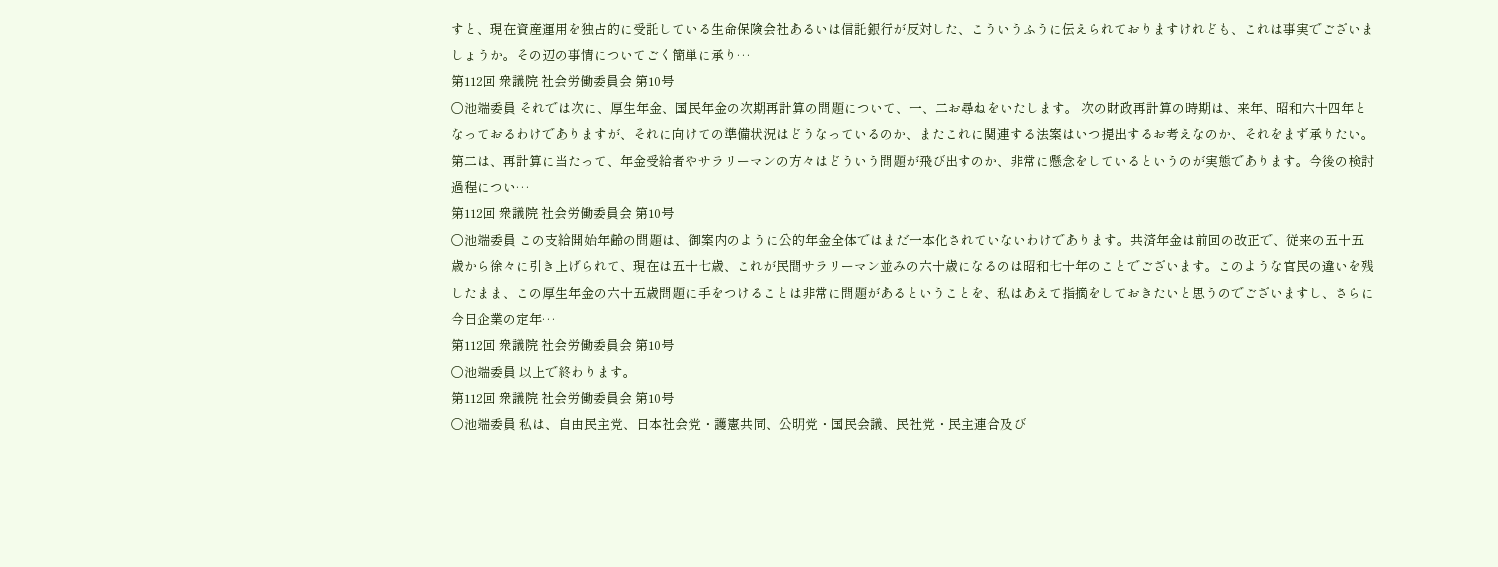すと、現在資産運用を独占的に受託している生命保険会社あるいは信託銀行が反対した、こういうふうに伝えられておりますけれども、これは事実でございましょうか。その辺の事情についてごく簡単に承り…
第112回 衆議院 社会労働委員会 第10号
○池端委員 それでは次に、厚生年金、国民年金の次期再計算の問題について、一、二お尋ねをいたします。 次の財政再計算の時期は、来年、昭和六十四年となっておるわけでありますが、それに向けての準備状況はどうなっているのか、またこれに関連する法案はいつ提出するお考えなのか、それをまず承りたい。 第二は、再計算に当たって、年金受給者やサラリーマンの方々はどういう問題が飛び出すのか、非常に懸念をしているというのが実態であります。今後の検討過程につい…
第112回 衆議院 社会労働委員会 第10号
○池端委員 この支給開始年齢の問題は、御案内のように公的年金全体ではまだ一本化されていないわけであります。共済年金は前回の改正で、従来の五十五歳から徐々に引き上げられて、現在は五十七歳、これが民間サラリーマン並みの六十歳になるのは昭和七十年のことでございます。このような官民の違いを残したまま、この厚生年金の六十五歳問題に手をつけることは非常に問題があるということを、私はあえて指摘をしておきたいと思うのでございますし、さらに今日企業の定年…
第112回 衆議院 社会労働委員会 第10号
○池端委員 以上で終わります。
第112回 衆議院 社会労働委員会 第10号
○池端委員 私は、自由民主党、日本社会党・護憲共同、公明党・国民会議、民社党・民主連合及び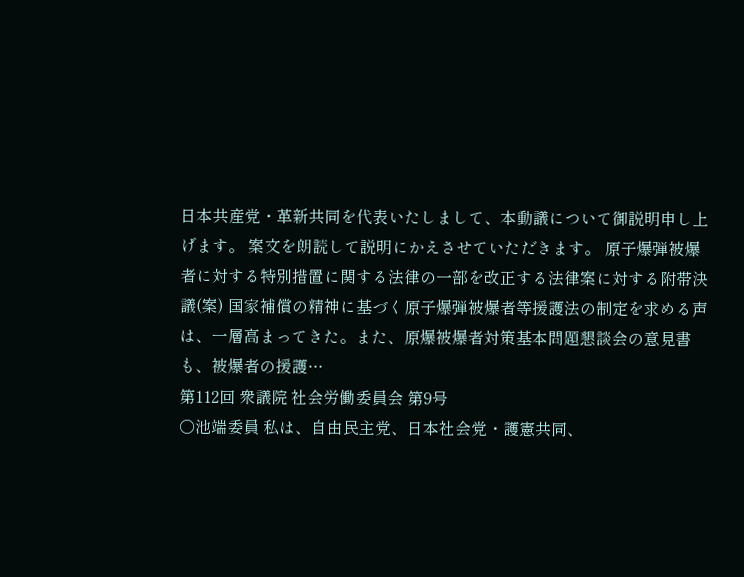日本共産党・革新共同を代表いたしまして、本動議について御説明申し上げます。 案文を朗読して説明にかえさせていただきます。 原子爆弾被爆者に対する特別措置に関する法律の一部を改正する法律案に対する附帯決議(案) 国家補償の精神に基づく原子爆弾被爆者等援護法の制定を求める声は、一層高まってきた。また、原爆被爆者対策基本問題懇談会の意見書も、被爆者の援護…
第112回 衆議院 社会労働委員会 第9号
○池端委員 私は、自由民主党、日本社会党・護憲共同、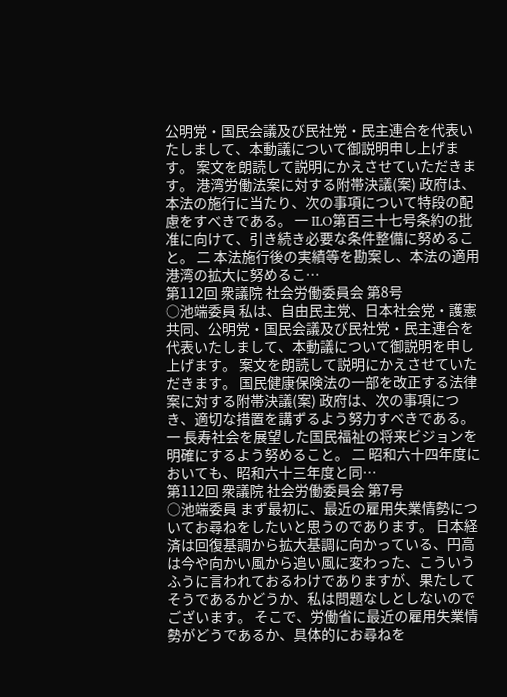公明党・国民会議及び民社党・民主連合を代表いたしまして、本動議について御説明申し上げます。 案文を朗読して説明にかえさせていただきます。 港湾労働法案に対する附帯決議(案) 政府は、本法の施行に当たり、次の事項について特段の配慮をすべきである。 一 ILO第百三十七号条約の批准に向けて、引き続き必要な条件整備に努めること。 二 本法施行後の実績等を勘案し、本法の適用港湾の拡大に努めるこ…
第112回 衆議院 社会労働委員会 第8号
○池端委員 私は、自由民主党、日本社会党・護憲共同、公明党・国民会議及び民社党・民主連合を代表いたしまして、本動議について御説明を申し上げます。 案文を朗読して説明にかえさせていただきます。 国民健康保険法の一部を改正する法律案に対する附帯決議(案) 政府は、次の事項につき、適切な措置を講ずるよう努力すべきである。 一 長寿社会を展望した国民福祉の将来ビジョンを明確にするよう努めること。 二 昭和六十四年度においても、昭和六十三年度と同…
第112回 衆議院 社会労働委員会 第7号
○池端委員 まず最初に、最近の雇用失業情勢についてお尋ねをしたいと思うのであります。 日本経済は回復基調から拡大基調に向かっている、円高は今や向かい風から追い風に変わった、こういうふうに言われておるわけでありますが、果たしてそうであるかどうか、私は問題なしとしないのでございます。 そこで、労働省に最近の雇用失業情勢がどうであるか、具体的にお尋ねを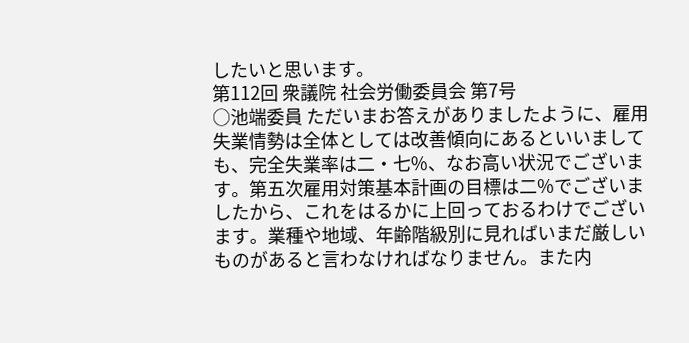したいと思います。
第112回 衆議院 社会労働委員会 第7号
○池端委員 ただいまお答えがありましたように、雇用失業情勢は全体としては改善傾向にあるといいましても、完全失業率は二・七%、なお高い状況でございます。第五次雇用対策基本計画の目標は二%でございましたから、これをはるかに上回っておるわけでございます。業種や地域、年齢階級別に見ればいまだ厳しいものがあると言わなければなりません。また内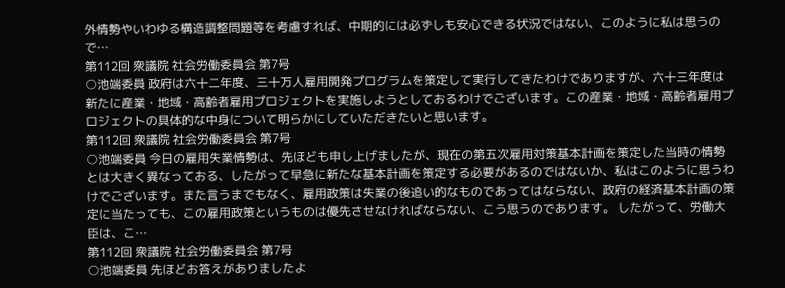外情勢やいわゆる構造調整問題等を考慮すれば、中期的には必ずしも安心できる状況ではない、このように私は思うので…
第112回 衆議院 社会労働委員会 第7号
○池端委員 政府は六十二年度、三十万人雇用開発プログラムを策定して実行してきたわけでありますが、六十三年度は新たに産業・地域・高齢者雇用プロジェクトを実施しようとしておるわけでございます。この産業・地域・高齢者雇用プロジェクトの具体的な中身について明らかにしていただきたいと思います。
第112回 衆議院 社会労働委員会 第7号
○池端委員 今日の雇用失業情勢は、先ほども申し上げましたが、現在の第五次雇用対策基本計画を策定した当時の情勢とは大きく異なっておる、したがって早急に新たな基本計画を策定する必要があるのではないか、私はこのように思うわけでございます。また言うまでもなく、雇用政策は失業の後追い的なものであってはならない、政府の経済基本計画の策定に当たっても、この雇用政策というものは優先させなければならない、こう思うのであります。 したがって、労働大臣は、こ…
第112回 衆議院 社会労働委員会 第7号
○池端委員 先ほどお答えがありましたよ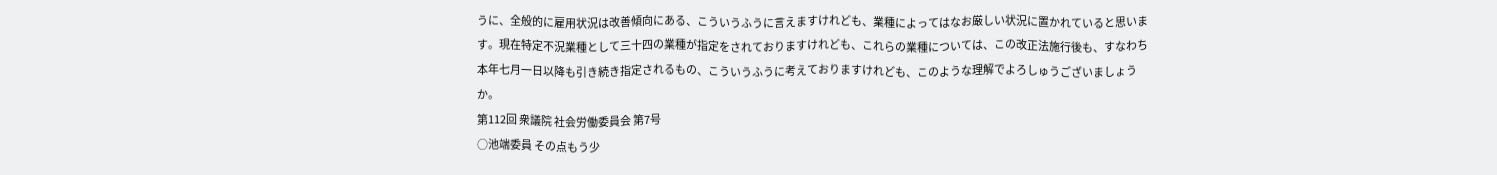うに、全般的に雇用状況は改善傾向にある、こういうふうに言えますけれども、業種によってはなお厳しい状況に置かれていると思います。現在特定不況業種として三十四の業種が指定をされておりますけれども、これらの業種については、この改正法施行後も、すなわち本年七月一日以降も引き続き指定されるもの、こういうふうに考えておりますけれども、このような理解でよろしゅうございましょうか。
第112回 衆議院 社会労働委員会 第7号
○池端委員 その点もう少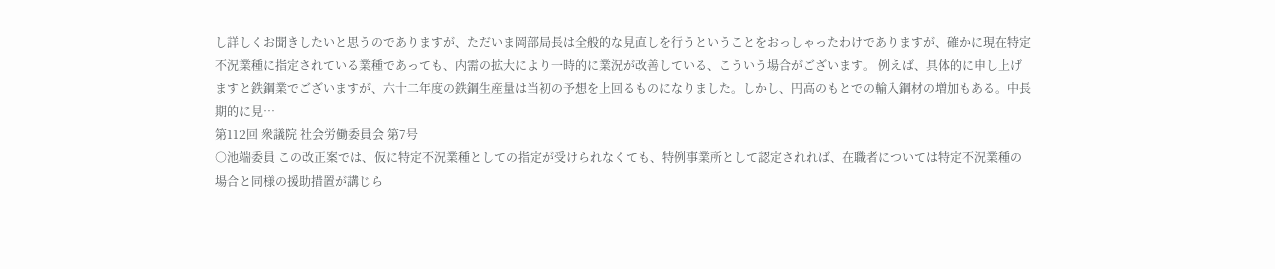し詳しくお聞きしたいと思うのでありますが、ただいま岡部局長は全般的な見直しを行うということをおっしゃったわけでありますが、確かに現在特定不況業種に指定されている業種であっても、内需の拡大により一時的に業況が改善している、こういう場合がございます。 例えば、具体的に申し上げますと鉄鋼業でございますが、六十二年度の鉄鋼生産量は当初の予想を上回るものになりました。しかし、円高のもとでの輸入鋼材の増加もある。中長期的に見…
第112回 衆議院 社会労働委員会 第7号
○池端委員 この改正案では、仮に特定不況業種としての指定が受けられなくても、特例事業所として認定されれば、在職者については特定不況業種の場合と同様の援助措置が講じら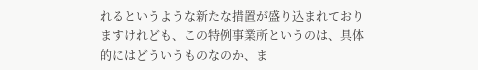れるというような新たな措置が盛り込まれておりますけれども、この特例事業所というのは、具体的にはどういうものなのか、ま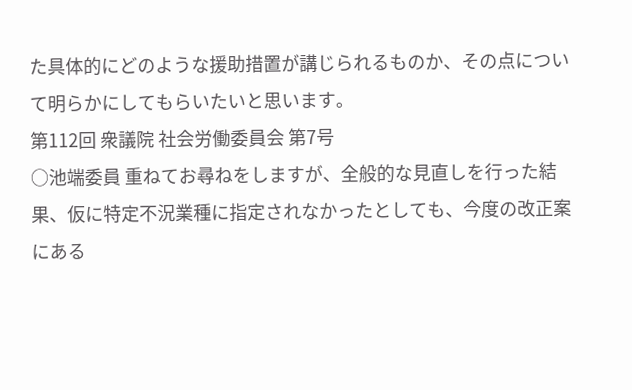た具体的にどのような援助措置が講じられるものか、その点について明らかにしてもらいたいと思います。
第112回 衆議院 社会労働委員会 第7号
○池端委員 重ねてお尋ねをしますが、全般的な見直しを行った結果、仮に特定不況業種に指定されなかったとしても、今度の改正案にある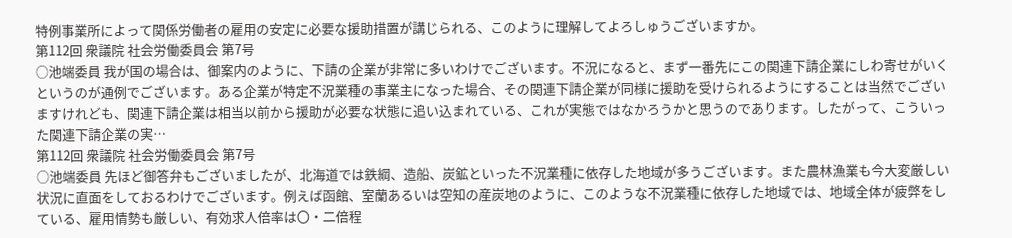特例事業所によって関係労働者の雇用の安定に必要な援助措置が講じられる、このように理解してよろしゅうございますか。
第112回 衆議院 社会労働委員会 第7号
○池端委員 我が国の場合は、御案内のように、下請の企業が非常に多いわけでございます。不況になると、まず一番先にこの関連下請企業にしわ寄せがいくというのが通例でございます。ある企業が特定不況業種の事業主になった場合、その関連下請企業が同様に援助を受けられるようにすることは当然でございますけれども、関連下請企業は相当以前から援助が必要な状態に追い込まれている、これが実態ではなかろうかと思うのであります。したがって、こういった関連下請企業の実…
第112回 衆議院 社会労働委員会 第7号
○池端委員 先ほど御答弁もございましたが、北海道では鉄綱、造船、炭鉱といった不況業種に依存した地域が多うございます。また農林漁業も今大変厳しい状況に直面をしておるわけでございます。例えば函館、室蘭あるいは空知の産炭地のように、このような不況業種に依存した地域では、地域全体が疲弊をしている、雇用情勢も厳しい、有効求人倍率は〇・二倍程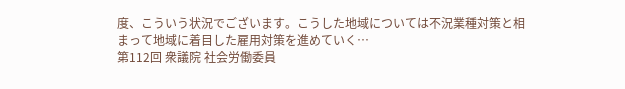度、こういう状況でございます。こうした地域については不況業種対策と相まって地域に着目した雇用対策を進めていく…
第112回 衆議院 社会労働委員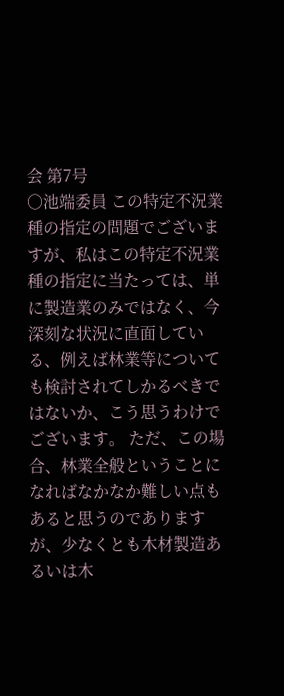会 第7号
○池端委員 この特定不況業種の指定の問題でございますが、私はこの特定不況業種の指定に当たっては、単に製造業のみではなく、今深刻な状況に直面している、例えば林業等についても検討されてしかるべきではないか、こう思うわけでございます。 ただ、この場合、林業全般ということになればなかなか難しい点もあると思うのでありますが、少なくとも木材製造あるいは木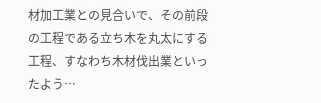材加工業との見合いで、その前段の工程である立ち木を丸太にする工程、すなわち木材伐出業といったよう…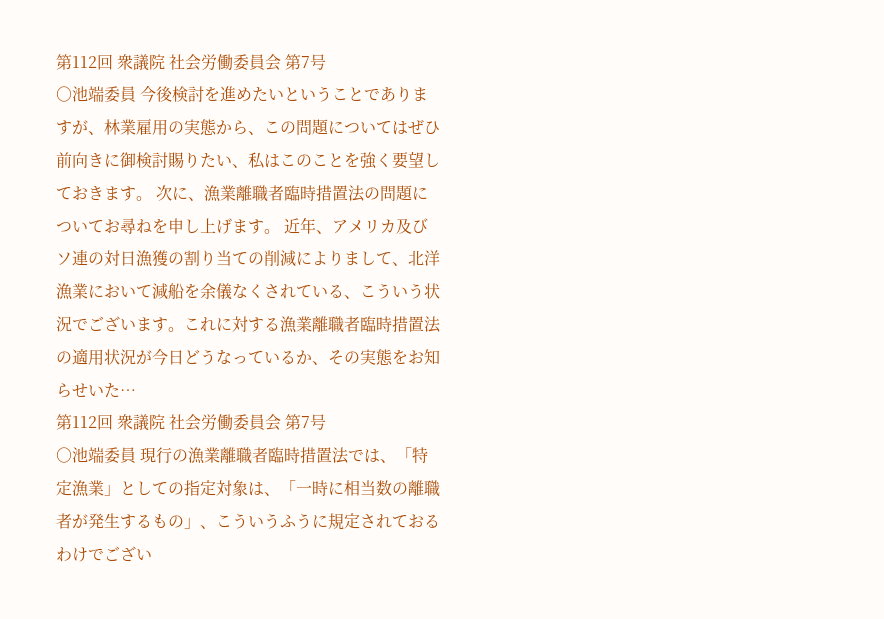第112回 衆議院 社会労働委員会 第7号
○池端委員 今後検討を進めたいということでありますが、林業雇用の実態から、この問題についてはぜひ前向きに御検討賜りたい、私はこのことを強く要望しておきます。 次に、漁業離職者臨時措置法の問題についてお尋ねを申し上げます。 近年、アメリカ及びソ連の対日漁獲の割り当ての削減によりまして、北洋漁業において減船を余儀なくされている、こういう状況でございます。これに対する漁業離職者臨時措置法の適用状況が今日どうなっているか、その実態をお知らせいた…
第112回 衆議院 社会労働委員会 第7号
○池端委員 現行の漁業離職者臨時措置法では、「特定漁業」としての指定対象は、「一時に相当数の離職者が発生するもの」、こういうふうに規定されておるわけでござい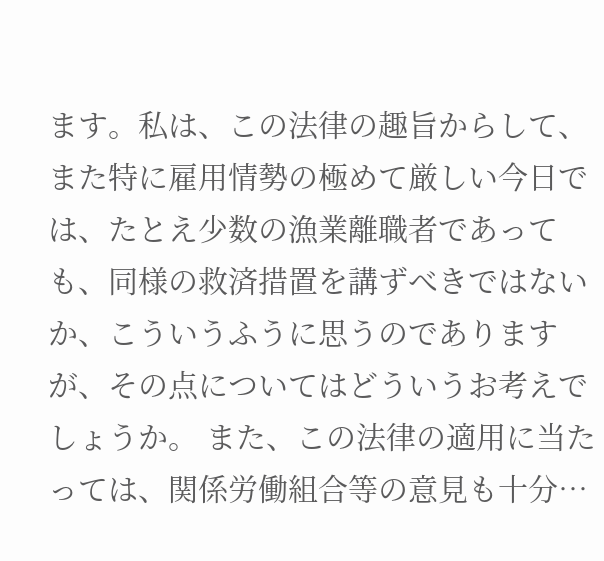ます。私は、この法律の趣旨からして、また特に雇用情勢の極めて厳しい今日では、たとえ少数の漁業離職者であっても、同様の救済措置を講ずべきではないか、こういうふうに思うのでありますが、その点についてはどういうお考えでしょうか。 また、この法律の適用に当たっては、関係労働組合等の意見も十分…